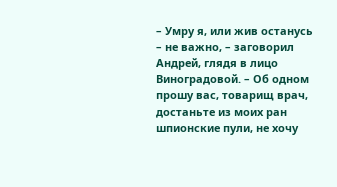– Умру я, или жив останусь – не важно, – заговорил Андрей, глядя в лицо Виноградовой. – Об одном прошу вас, товарищ врач, достаньте из моих ран шпионские пули, не хочу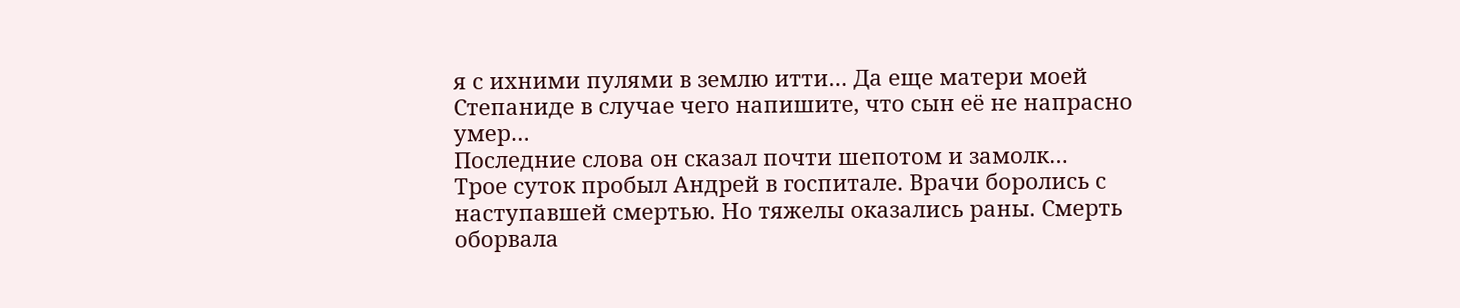я с ихними пулями в землю итти… Да еще матери моей Степаниде в случае чего напишите, что сын её не напрасно умер…
Последние слова он сказал почти шепотом и замолк…
Трое суток пробыл Андрей в госпитале. Врачи боролись с наступавшей смертью. Но тяжелы оказались раны. Смерть оборвала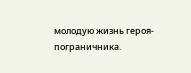молодую жизнь героя-пограничника.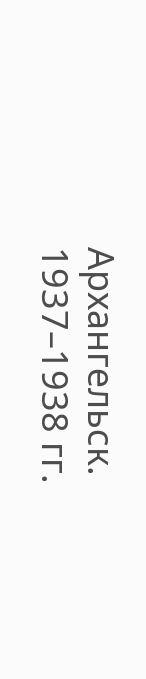Архангельск.
1937–1938 гг.